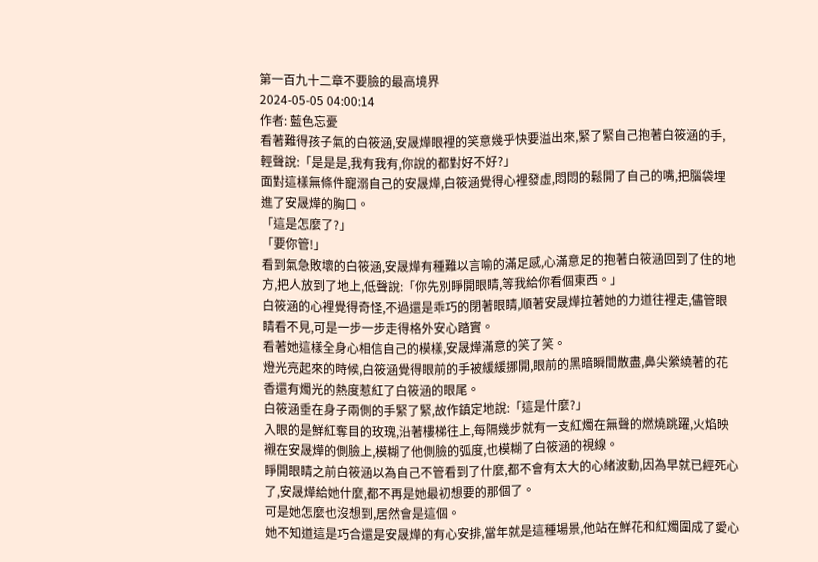第一百九十二章不要臉的最高境界
2024-05-05 04:00:14
作者: 藍色忘憂
看著難得孩子氣的白筱涵,安晟燁眼裡的笑意幾乎快要溢出來,緊了緊自己抱著白筱涵的手,輕聲說:「是是是,我有我有,你說的都對好不好?」
面對這樣無條件寵溺自己的安晟燁,白筱涵覺得心裡發虛,悶悶的鬆開了自己的嘴,把腦袋埋進了安晟燁的胸口。
「這是怎麼了?」
「要你管!」
看到氣急敗壞的白筱涵,安晟燁有種難以言喻的滿足感,心滿意足的抱著白筱涵回到了住的地方,把人放到了地上,低聲說:「你先別睜開眼睛,等我給你看個東西。」
白筱涵的心裡覺得奇怪,不過還是乖巧的閉著眼睛,順著安晟燁拉著她的力道往裡走,儘管眼睛看不見,可是一步一步走得格外安心踏實。
看著她這樣全身心相信自己的模樣,安晟燁滿意的笑了笑。
燈光亮起來的時候,白筱涵覺得眼前的手被緩緩挪開,眼前的黑暗瞬間散盡,鼻尖縈繞著的花香還有燭光的熱度惹紅了白筱涵的眼尾。
白筱涵垂在身子兩側的手緊了緊,故作鎮定地說:「這是什麼?」
入眼的是鮮紅奪目的玫瑰,沿著樓梯往上,每隔幾步就有一支紅燭在無聲的燃燒跳躍,火焰映襯在安晟燁的側臉上,模糊了他側臉的弧度,也模糊了白筱涵的視線。
睜開眼睛之前白筱涵以為自己不管看到了什麼,都不會有太大的心緒波動,因為早就已經死心了,安晟燁給她什麼,都不再是她最初想要的那個了。
可是她怎麼也沒想到,居然會是這個。
她不知道這是巧合還是安晟燁的有心安排,當年就是這種場景,他站在鮮花和紅燭圍成了愛心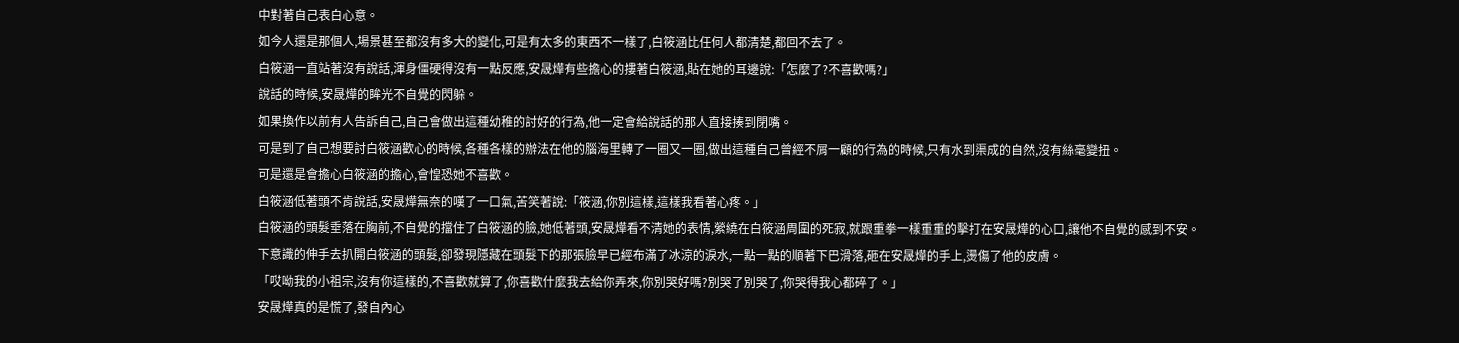中對著自己表白心意。
如今人還是那個人,場景甚至都沒有多大的變化,可是有太多的東西不一樣了,白筱涵比任何人都清楚,都回不去了。
白筱涵一直站著沒有說話,渾身僵硬得沒有一點反應,安晟燁有些擔心的摟著白筱涵,貼在她的耳邊說:「怎麼了?不喜歡嗎?」
說話的時候,安晟燁的眸光不自覺的閃躲。
如果換作以前有人告訴自己,自己會做出這種幼稚的討好的行為,他一定會給說話的那人直接揍到閉嘴。
可是到了自己想要討白筱涵歡心的時候,各種各樣的辦法在他的腦海里轉了一圈又一圈,做出這種自己曾經不屑一顧的行為的時候,只有水到渠成的自然,沒有絲毫變扭。
可是還是會擔心白筱涵的擔心,會惶恐她不喜歡。
白筱涵低著頭不肯說話,安晟燁無奈的嘆了一口氣,苦笑著說:「筱涵,你別這樣,這樣我看著心疼。」
白筱涵的頭髮垂落在胸前,不自覺的擋住了白筱涵的臉,她低著頭,安晟燁看不清她的表情,縈繞在白筱涵周圍的死寂,就跟重拳一樣重重的擊打在安晟燁的心口,讓他不自覺的感到不安。
下意識的伸手去扒開白筱涵的頭髮,卻發現隱藏在頭髮下的那張臉早已經布滿了冰涼的淚水,一點一點的順著下巴滑落,砸在安晟燁的手上,燙傷了他的皮膚。
「哎呦我的小祖宗,沒有你這樣的,不喜歡就算了,你喜歡什麼我去給你弄來,你別哭好嗎?別哭了別哭了,你哭得我心都碎了。」
安晟燁真的是慌了,發自內心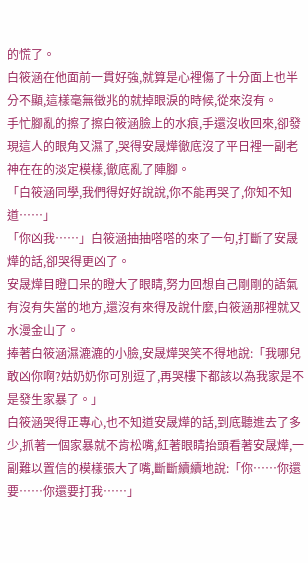的慌了。
白筱涵在他面前一貫好強,就算是心裡傷了十分面上也半分不顯,這樣毫無徵兆的就掉眼淚的時候,從來沒有。
手忙腳亂的擦了擦白筱涵臉上的水痕,手還沒收回來,卻發現這人的眼角又濕了,哭得安晟燁徹底沒了平日裡一副老神在在的淡定模樣,徹底亂了陣腳。
「白筱涵同學,我們得好好說說,你不能再哭了,你知不知道……」
「你凶我……」白筱涵抽抽嗒嗒的來了一句,打斷了安晟燁的話,卻哭得更凶了。
安晟燁目瞪口呆的瞪大了眼睛,努力回想自己剛剛的語氣有沒有失當的地方,還沒有來得及說什麼,白筱涵那裡就又水漫金山了。
捧著白筱涵濕漉漉的小臉,安晟燁哭笑不得地說:「我哪兒敢凶你啊?姑奶奶你可別逗了,再哭樓下都該以為我家是不是發生家暴了。」
白筱涵哭得正專心,也不知道安晟燁的話,到底聽進去了多少,抓著一個家暴就不肯松嘴,紅著眼睛抬頭看著安晟燁,一副難以置信的模樣張大了嘴,斷斷續續地說:「你……你還要……你還要打我……」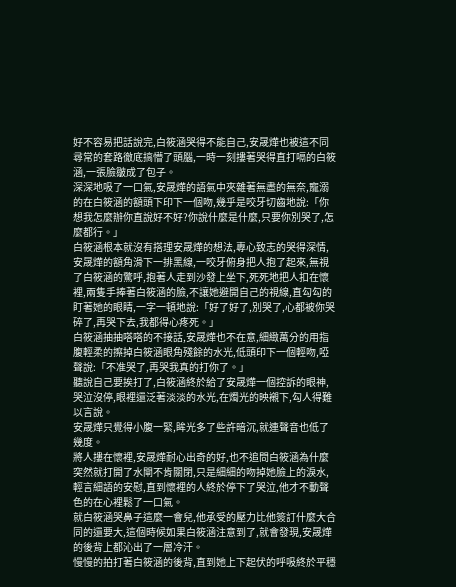好不容易把話說完,白筱涵哭得不能自己,安晟燁也被這不同尋常的套路徹底搞懵了頭腦,一時一刻摟著哭得直打嗝的白筱涵,一張臉皺成了包子。
深深地吸了一口氣,安晟燁的語氣中夾雜著無盡的無奈,寵溺的在白筱涵的額頭下印下一個吻,幾乎是咬牙切齒地說:「你想我怎麼辦你直說好不好?你說什麼是什麼,只要你別哭了,怎麼都行。」
白筱涵根本就沒有搭理安晟燁的想法,專心致志的哭得深情,安晟燁的額角滑下一排黑線,一咬牙俯身把人抱了起來,無視了白筱涵的驚呼,抱著人走到沙發上坐下,死死地把人扣在懷裡,兩隻手捧著白筱涵的臉,不讓她避開自己的視線,直勾勾的盯著她的眼睛,一字一頓地說:「好了好了,別哭了,心都被你哭碎了,再哭下去,我都得心疼死。」
白筱涵抽抽嗒嗒的不接話,安晟燁也不在意,細緻萬分的用指腹輕柔的擦掉白筱涵眼角殘餘的水光,低頭印下一個輕吻,啞聲說:「不准哭了,再哭我真的打你了。」
聽說自己要挨打了,白筱涵終於給了安晟燁一個控訴的眼神,哭泣沒停,眼裡還泛著淡淡的水光,在燭光的映襯下,勾人得難以言說。
安晟燁只覺得小腹一緊,眸光多了些許暗沉,就連聲音也低了幾度。
將人摟在懷裡,安晟燁耐心出奇的好,也不追問白筱涵為什麼突然就打開了水閘不肯關閉,只是細細的吻掉她臉上的淚水,輕言細語的安慰,直到懷裡的人終於停下了哭泣,他才不動聲色的在心裡鬆了一口氣。
就白筱涵哭鼻子這麼一會兒,他承受的壓力比他簽訂什麼大合同的還要大,這個時候如果白筱涵注意到了,就會發現,安晟燁的後背上都沁出了一層冷汗。
慢慢的拍打著白筱涵的後背,直到她上下起伏的呼吸終於平穩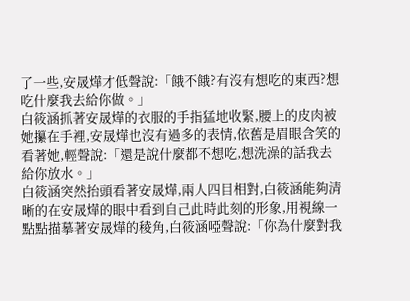了一些,安晟燁才低聲說:「餓不餓?有沒有想吃的東西?想吃什麼我去給你做。」
白筱涵抓著安晟燁的衣服的手指猛地收緊,腰上的皮肉被她攥在手裡,安晟燁也沒有過多的表情,依舊是眉眼含笑的看著她,輕聲說:「還是說什麼都不想吃,想洗澡的話我去給你放水。」
白筱涵突然抬頭看著安晟燁,兩人四目相對,白筱涵能夠清晰的在安晟燁的眼中看到自己此時此刻的形象,用視線一點點描摹著安晟燁的稜角,白筱涵啞聲說:「你為什麼對我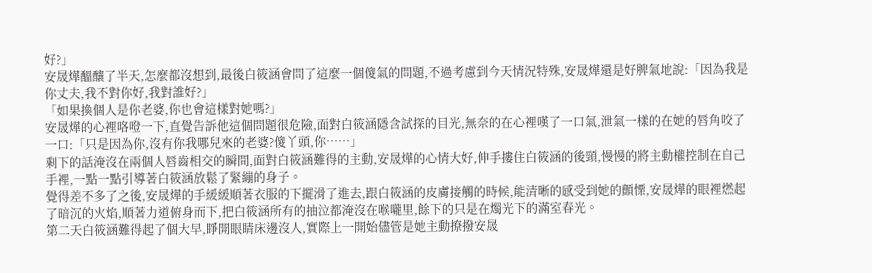好?」
安晟燁醞釀了半天,怎麼都沒想到,最後白筱涵會問了這麼一個傻氣的問題,不過考慮到今天情況特殊,安晟燁還是好脾氣地說:「因為我是你丈夫,我不對你好,我對誰好?」
「如果換個人是你老婆,你也會這樣對她嗎?」
安晟燁的心裡咯噔一下,直覺告訴他這個問題很危險,面對白筱涵隱含試探的目光,無奈的在心裡嘆了一口氣,泄氣一樣的在她的唇角咬了一口:「只是因為你,沒有你我哪兒來的老婆?傻丫頭,你……」
剩下的話淹沒在兩個人唇齒相交的瞬間,面對白筱涵難得的主動,安晟燁的心情大好,伸手摟住白筱涵的後頸,慢慢的將主動權控制在自己手裡,一點一點引導著白筱涵放鬆了緊繃的身子。
覺得差不多了之後,安晟燁的手緩緩順著衣服的下擺滑了進去,跟白筱涵的皮膚接觸的時候,能清晰的感受到她的顫慄,安晟燁的眼裡燃起了暗沉的火焰,順著力道俯身而下,把白筱涵所有的抽泣都淹沒在喉嚨里,餘下的只是在燭光下的滿室春光。
第二天白筱涵難得起了個大早,睜開眼睛床邊沒人,實際上一開始儘管是她主動撩撥安晟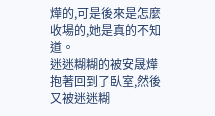燁的,可是後來是怎麼收場的,她是真的不知道。
迷迷糊糊的被安晟燁抱著回到了臥室,然後又被迷迷糊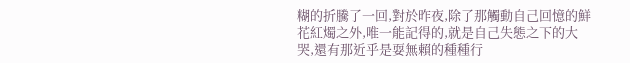糊的折騰了一回,對於昨夜,除了那觸動自己回憶的鮮花紅燭之外,唯一能記得的,就是自己失態之下的大哭,還有那近乎是耍無賴的種種行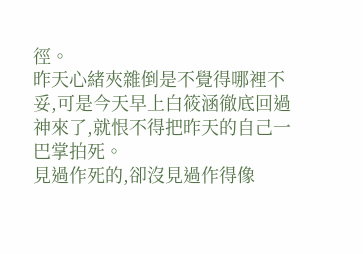徑。
昨天心緒夾雜倒是不覺得哪裡不妥,可是今天早上白筱涵徹底回過神來了,就恨不得把昨天的自己一巴掌拍死。
見過作死的,卻沒見過作得像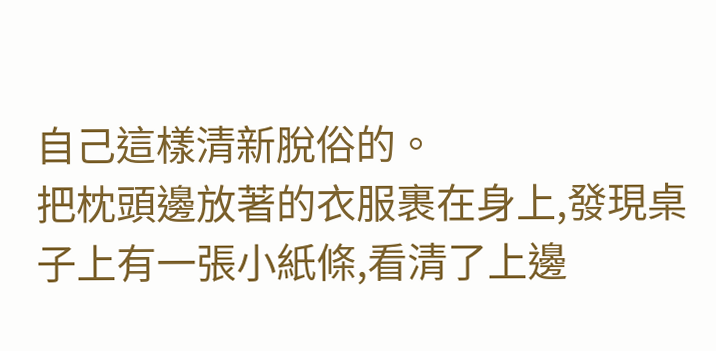自己這樣清新脫俗的。
把枕頭邊放著的衣服裹在身上,發現桌子上有一張小紙條,看清了上邊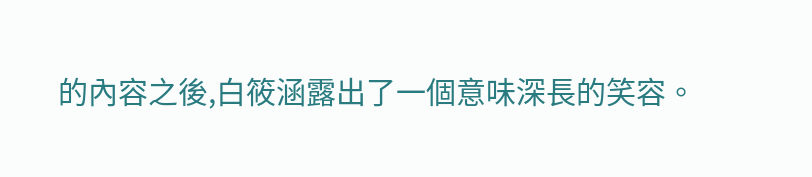的內容之後,白筱涵露出了一個意味深長的笑容。